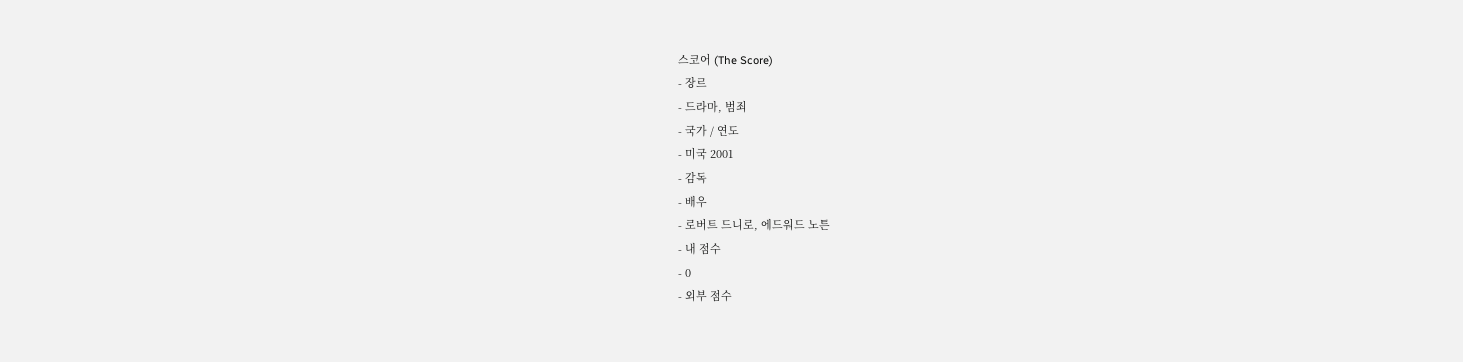스코어 (The Score)
- 장르
- 드라마, 범죄
- 국가 / 연도
- 미국 2001
- 감독
- 배우
- 로버트 드니로, 에드워드 노튼
- 내 점수
- 0
- 외부 점수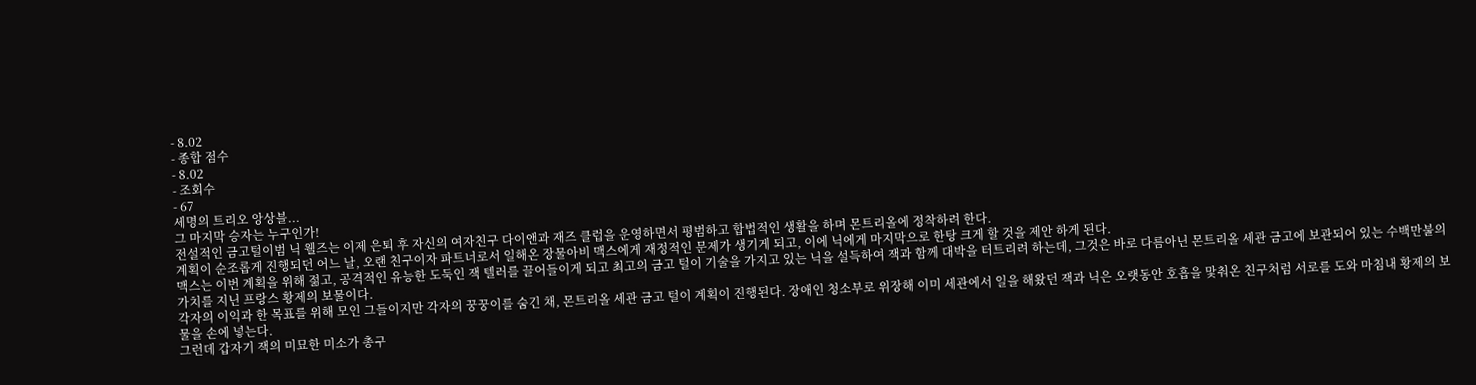- 8.02
- 종합 점수
- 8.02
- 조회수
- 67
세명의 트리오 앙상블...
그 마지막 승자는 누구인가!
전설적인 금고털이범 닉 웰즈는 이제 은퇴 후 자신의 여자친구 다이앤과 재즈 클럽을 운영하면서 평범하고 합법적인 생활을 하며 몬트리올에 정착하려 한다.
계획이 순조롭게 진행되던 어느 날, 오랜 친구이자 파트너로서 일해온 장물아비 맥스에게 재정적인 문제가 생기게 되고, 이에 닉에게 마지막으로 한탕 크게 할 것을 제안 하게 된다.
맥스는 이번 계획을 위해 젊고, 공격적인 유능한 도둑인 잭 텔러를 끌어들이게 되고 최고의 금고 털이 기술을 가지고 있는 닉을 설득하여 잭과 함께 대박을 터트리려 하는데, 그것은 바로 다름아닌 몬트리올 세관 금고에 보관되어 있는 수백만불의 가치를 지닌 프랑스 황제의 보물이다.
각자의 이익과 한 목표를 위해 모인 그들이지만 각자의 꿍꿍이를 숨긴 채, 몬트리올 세관 금고 털이 계획이 진행된다. 장애인 청소부로 위장해 이미 세관에서 일을 해왔던 잭과 닉은 오랫동안 호흡을 맟춰온 친구처럼 서로를 도와 마침내 황제의 보물을 손에 넣는다.
그런데 갑자기 잭의 미묘한 미소가 총구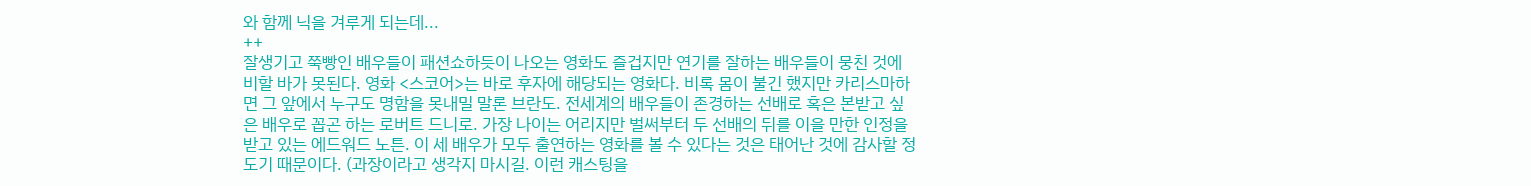와 함께 닉을 겨루게 되는데...
++
잘생기고 쭉빵인 배우들이 패션쇼하듯이 나오는 영화도 즐겁지만 연기를 잘하는 배우들이 뭉친 것에 비할 바가 못된다. 영화 <스코어>는 바로 후자에 해당되는 영화다. 비록 몸이 불긴 했지만 카리스마하면 그 앞에서 누구도 명함을 못내밀 말론 브란도. 전세계의 배우들이 존경하는 선배로 혹은 본받고 싶은 배우로 꼽곤 하는 로버트 드니로. 가장 나이는 어리지만 벌써부터 두 선배의 뒤를 이을 만한 인정을 받고 있는 에드워드 노튼. 이 세 배우가 모두 출연하는 영화를 볼 수 있다는 것은 태어난 것에 감사할 정도기 때문이다. (과장이라고 생각지 마시길. 이런 캐스팅을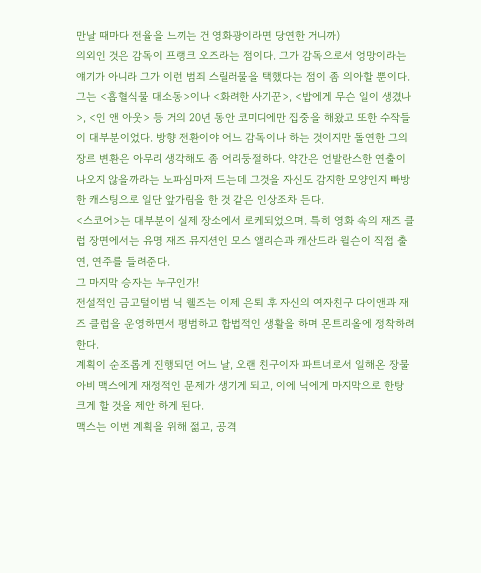만날 때마다 전율을 느끼는 건 영화광이라면 당연한 거니까)
의외인 것은 감독이 프랭크 오즈라는 점이다. 그가 감독으로서 엉망이라는 얘기가 아니라 그가 이런 범죄 스릴러물을 택했다는 점이 좀 의아할 뿐이다. 그는 <흡혈식물 대소동>이나 <화려한 사기꾼>, <밥에게 무슨 일이 생겼나>, <인 앤 아웃> 등 거의 20년 동안 코미디에만 집중을 해왔고 또한 수작들이 대부분이었다. 방향 전환이야 어느 감독이나 하는 것이지만 돌연한 그의 장르 변환은 아무리 생각해도 좀 어리둥절하다. 약간은 언발란스한 연출이 나오지 않을까라는 노파심마저 드는데 그것을 자신도 감지한 모양인지 빠방한 캐스팅으로 일단 앞가림을 한 것 같은 인상조차 든다.
<스코어>는 대부분이 실제 장소에서 로케되었으며. 특히 영화 속의 재즈 클럽 장면에서는 유명 재즈 뮤지션인 모스 앨리슨과 캐산드라 윌슨이 직접 출연, 연주를 들려준다.
그 마지막 승자는 누구인가!
전설적인 금고털이범 닉 웰즈는 이제 은퇴 후 자신의 여자친구 다이앤과 재즈 클럽을 운영하면서 평범하고 합법적인 생활을 하며 몬트리올에 정착하려 한다.
계획이 순조롭게 진행되던 어느 날, 오랜 친구이자 파트너로서 일해온 장물아비 맥스에게 재정적인 문제가 생기게 되고, 이에 닉에게 마지막으로 한탕 크게 할 것을 제안 하게 된다.
맥스는 이번 계획을 위해 젊고, 공격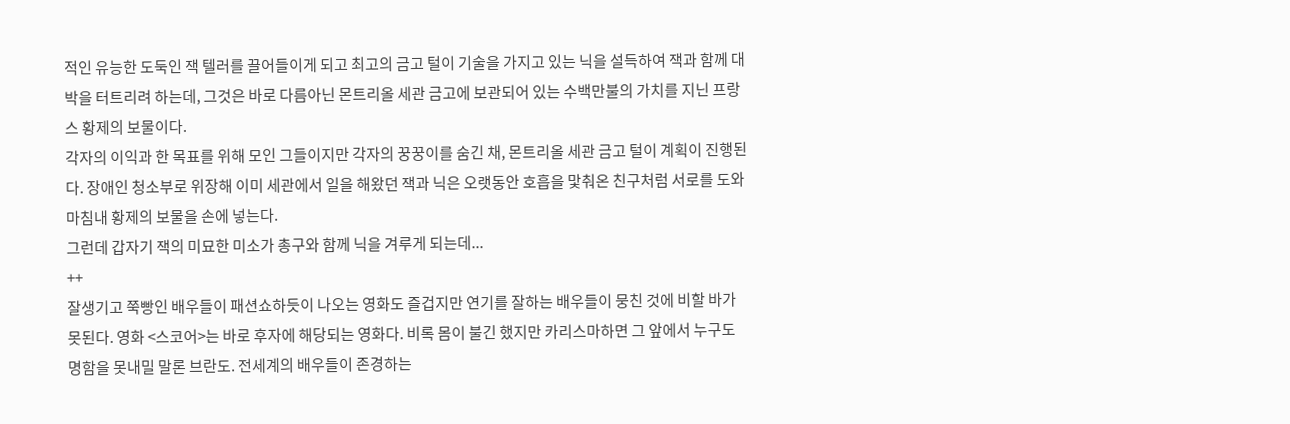적인 유능한 도둑인 잭 텔러를 끌어들이게 되고 최고의 금고 털이 기술을 가지고 있는 닉을 설득하여 잭과 함께 대박을 터트리려 하는데, 그것은 바로 다름아닌 몬트리올 세관 금고에 보관되어 있는 수백만불의 가치를 지닌 프랑스 황제의 보물이다.
각자의 이익과 한 목표를 위해 모인 그들이지만 각자의 꿍꿍이를 숨긴 채, 몬트리올 세관 금고 털이 계획이 진행된다. 장애인 청소부로 위장해 이미 세관에서 일을 해왔던 잭과 닉은 오랫동안 호흡을 맟춰온 친구처럼 서로를 도와 마침내 황제의 보물을 손에 넣는다.
그런데 갑자기 잭의 미묘한 미소가 총구와 함께 닉을 겨루게 되는데...
++
잘생기고 쭉빵인 배우들이 패션쇼하듯이 나오는 영화도 즐겁지만 연기를 잘하는 배우들이 뭉친 것에 비할 바가 못된다. 영화 <스코어>는 바로 후자에 해당되는 영화다. 비록 몸이 불긴 했지만 카리스마하면 그 앞에서 누구도 명함을 못내밀 말론 브란도. 전세계의 배우들이 존경하는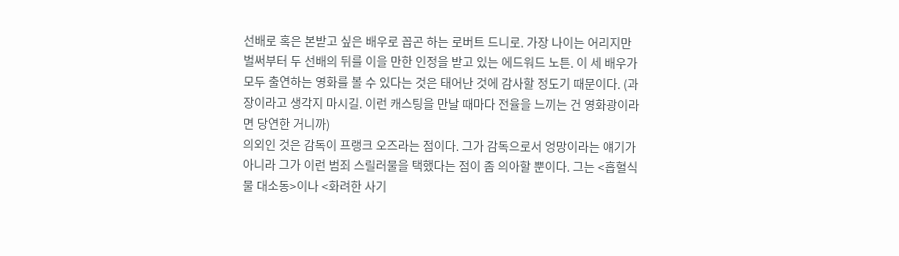선배로 혹은 본받고 싶은 배우로 꼽곤 하는 로버트 드니로. 가장 나이는 어리지만 벌써부터 두 선배의 뒤를 이을 만한 인정을 받고 있는 에드워드 노튼. 이 세 배우가 모두 출연하는 영화를 볼 수 있다는 것은 태어난 것에 감사할 정도기 때문이다. (과장이라고 생각지 마시길. 이런 캐스팅을 만날 때마다 전율을 느끼는 건 영화광이라면 당연한 거니까)
의외인 것은 감독이 프랭크 오즈라는 점이다. 그가 감독으로서 엉망이라는 얘기가 아니라 그가 이런 범죄 스릴러물을 택했다는 점이 좀 의아할 뿐이다. 그는 <흡혈식물 대소동>이나 <화려한 사기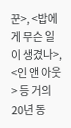꾼>, <밥에게 무슨 일이 생겼나>, <인 앤 아웃> 등 거의 20년 동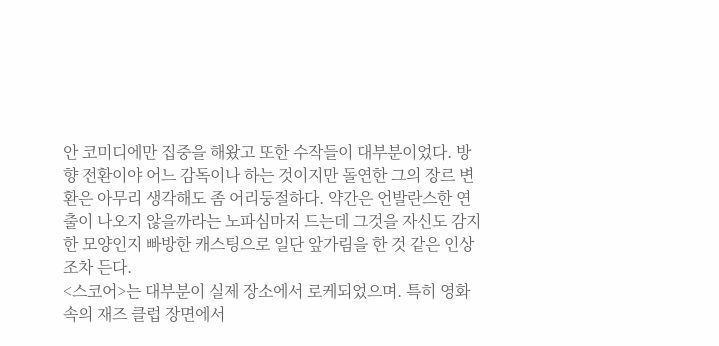안 코미디에만 집중을 해왔고 또한 수작들이 대부분이었다. 방향 전환이야 어느 감독이나 하는 것이지만 돌연한 그의 장르 변환은 아무리 생각해도 좀 어리둥절하다. 약간은 언발란스한 연출이 나오지 않을까라는 노파심마저 드는데 그것을 자신도 감지한 모양인지 빠방한 캐스팅으로 일단 앞가림을 한 것 같은 인상조차 든다.
<스코어>는 대부분이 실제 장소에서 로케되었으며. 특히 영화 속의 재즈 클럽 장면에서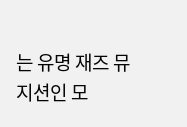는 유명 재즈 뮤지션인 모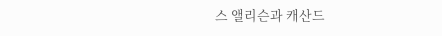스 앨리슨과 캐산드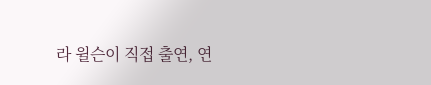라 윌슨이 직접 출연, 연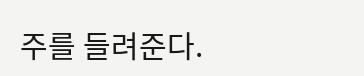주를 들려준다.